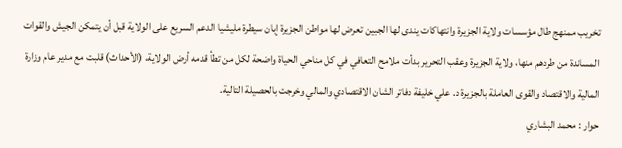تخريب ممنهج طال مؤسسات ولاية الجزيرة وانتهاكات يندى لها الجبين تعرض لها مواطن الجزيرة إبان سيطرة مليشيا الدعم السريع على الولاية قبل أن يتمكن الجيش والقوات المساندة من طردهم منها، ولاية الجزيرة وعقب التحرير بدأت ملامح التعافي في كل مناحي الحياة واضحة لكل من تطأ قدمه أرض الولاية، (الأحداث) قلبت مع مدير عام وزارة المالية والاقتصاد والقوى العاملة بالجزيرة د. علي خليفة دفاتر الشان الاقتصادي والمالي وخرجت بالحصيلة التالية.
حوار : محمد البشاري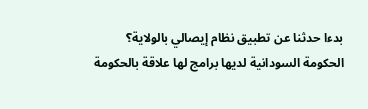بدءا حدثنا عن تطبيق نظام إيصالي بالولاية؟
الحكومة السودانية لديها برامج لها علاقة بالحكومة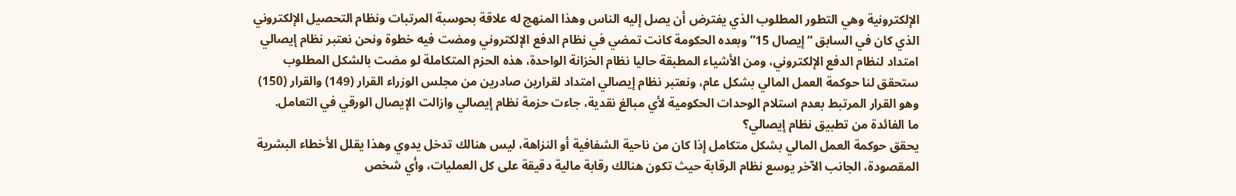الإلكترونية وهي التطور المطلوب الذي يفترض أن يصل إليه الناس وهذا المنهج له علاقة بحوسبة المرتبات ونظام التحصيل الإلكتروني الذي كان في السابق “إيصال 15” وبعده الحكومة كانت تمضي في نظام الدفع الإلكتروني ومضت فيه خطوة ونحن نعتبر نظام إيصالي امتداد لنظام الدفع الإلكتروني، ومن الأشياء المطبقة حاليا نظام الخزانة الواحدة، هذه الحزم المتكاملة لو مضت بالشكل المطلوب ستحقق لنا حوكمة العمل المالي بشكل عام، ونعتبر نظام إيصالي امتداد لقرارين صادرين من مجلس الوزراء القرار (149) والقرار (150) وهو القرار المرتبط بعدم استلام الوحدات الحكومية لأي مبالغ نقدية، جاءت حزمة نظام إيصالي وازالت الإيصال الورقي في التعامل.
ما الفائدة من تطبيق نظام إيصالي؟
يحقق حوكمة العمل المالي بشكل متكامل إذا كان من ناحية الشفافية أو النزاهة، ليس هنالك تدخل يدوي وهذا يقلل الأخطاء البشرية المقصودة، الجانب الآخر يوسع نظام الرقابة حيث تكون هنالك رقابة مالية دقيقة على كل العمليات، وأي شخص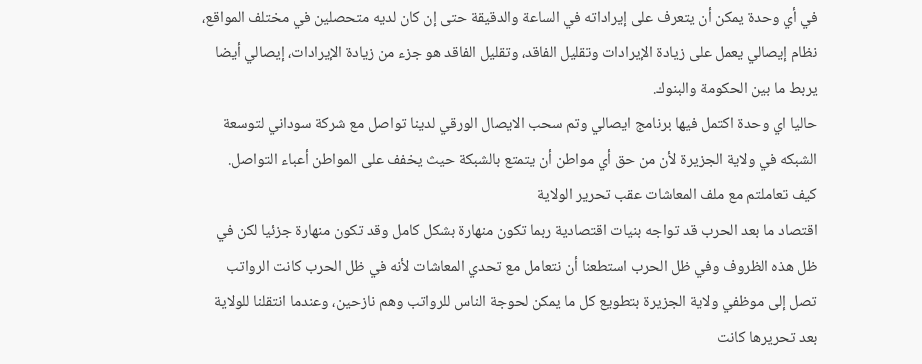في أي وحدة يمكن أن يتعرف على إيراداته في الساعة والدقيقة حتى إن كان لديه متحصلين في مختلف المواقع، نظام إيصالي يعمل على زيادة الإيرادات وتقليل الفاقد، وتقليل الفاقد هو جزء من زيادة الإيرادات، إيصالي أيضا يربط ما بين الحكومة والبنوك.
حاليا اي وحدة اكتمل فيها برنامج ايصالي وتم سحب الايصال الورقي لدينا تواصل مع شركة سوداني لتوسعة الشبكه في ولاية الجزيرة لأن من حق أي مواطن أن يتمتع بالشبكة حيث يخفف على المواطن أعباء التواصل.
كيف تعاملتم مع ملف المعاشات عقب تحرير الولاية
اقتصاد ما بعد الحرب قد تواجه بنيات اقتصادية ربما تكون منهارة بشكل كامل وقد تكون منهارة جزئيا لكن في ظل هذه الظروف وفي ظل الحرب استطعنا أن نتعامل مع تحدي المعاشات لأنه في ظل الحرب كانت الرواتب تصل إلى موظفي ولاية الجزيرة بتطويع كل ما يمكن لحوجة الناس للرواتب وهم نازحين، وعندما انتقلنا للولاية بعد تحريرها كانت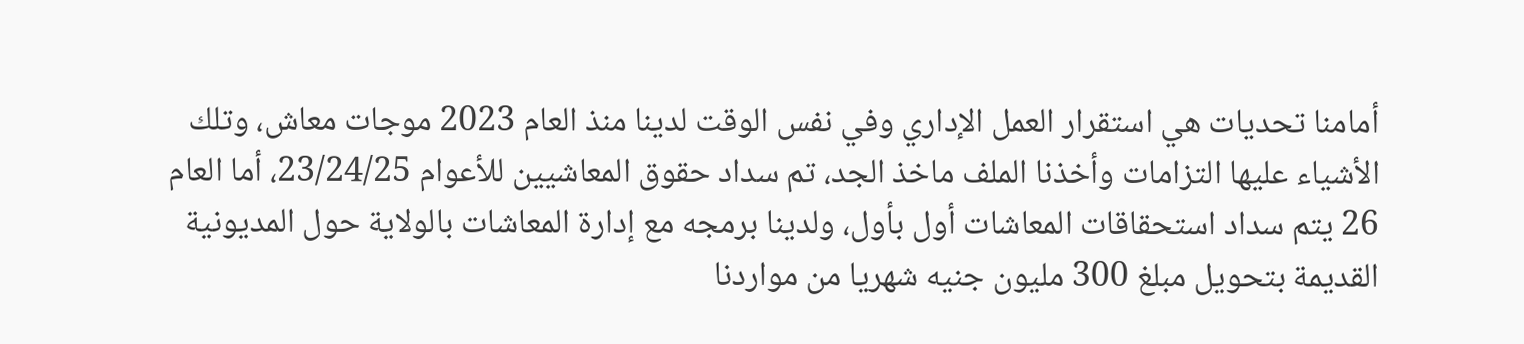أمامنا تحديات هي استقرار العمل الإداري وفي نفس الوقت لدينا منذ العام 2023 موجات معاش، وتلك الأشياء عليها التزامات وأخذنا الملف ماخذ الجد، تم سداد حقوق المعاشيين للأعوام 23/24/25، أما العام 26 يتم سداد استحقاقات المعاشات أول بأول، ولدينا برمجه مع إدارة المعاشات بالولاية حول المديونية القديمة بتحويل مبلغ 300 مليون جنيه شهريا من مواردنا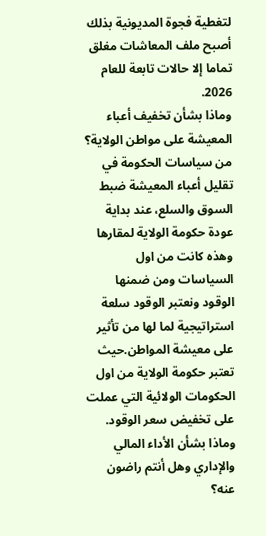لتغطية فجوة المديونية بذلك أصبح ملف المعاشات مغلق تماما إلا حالات تابعة للعام 2026.
وماذا بشأن تخفيف أعباء المعيشة على مواطن الولاية؟
من سياسات الحكومة في تقليل أعباء المعيشة ضبط السوق والسلع، عند بداية عودة حكومة الولاية لمقارها وهذه كانت من اول السياسات ومن ضمنها الوقود ونعتبر الوقود سلعة استراتيجية لما لها من تأثير على معيشة المواطن.حيث تعتبر حكومة الولاية من اول الحكومات الولائية التي عملت على تخفيض سعر الوقود.
وماذا بشأن الأداء المالي والإداري وهل أنتم راضون عنه؟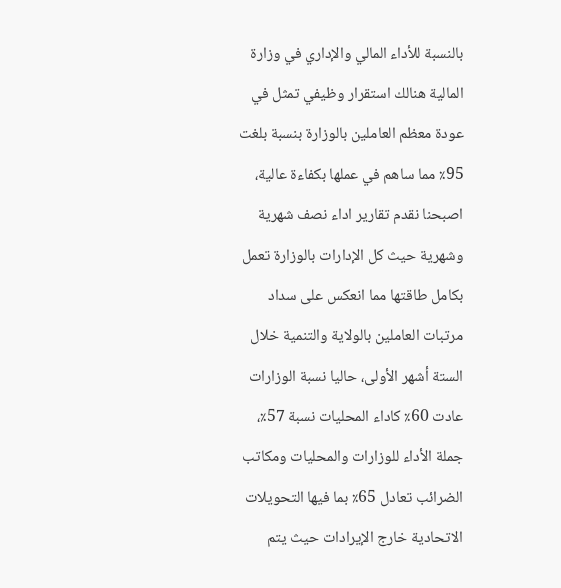بالنسبة للأداء المالي والإداري في وزارة المالية هنالك استقرار وظيفي تمثل في عودة معظم العاملين بالوزارة بنسبة بلغت 95٪ مما ساهم في عملها بكفاءة عالية، اصبحنا نقدم تقارير اداء نصف شهرية وشهرية حيث كل الإدارات بالوزارة تعمل بكامل طاقتها مما انعكس على سداد مرتبات العاملين بالولاية والتنمية خلال الستة أشهر الأولى، حاليا نسبة الوزارات عادت 60٪ كاداء المحليات نسبة 57٪، جملة الأداء للوزارات والمحليات ومكاتب الضرائب تعادل 65٪ بما فيها التحويلات الاتحادية خارج الإيرادات حيث يتم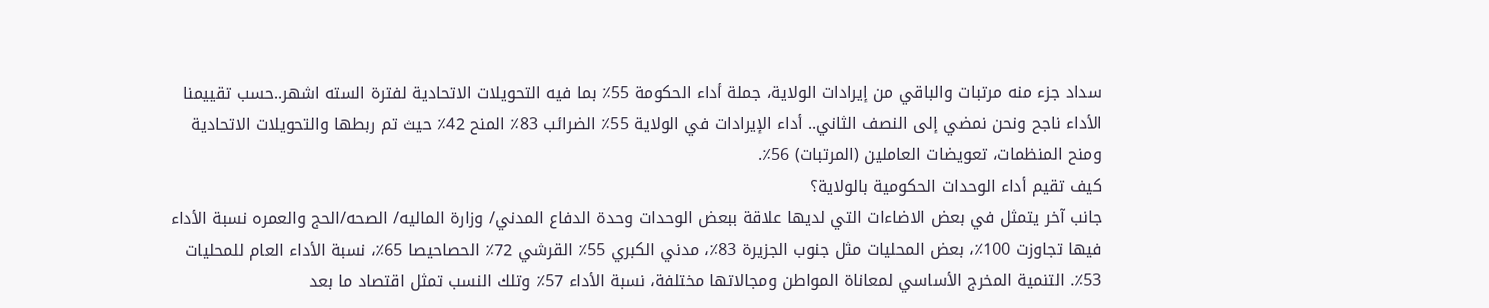سداد جزء منه مرتبات والباقي من إيرادات الولاية، جملة أداء الحكومة 55٪ بما فيه التحويلات الاتحادية لفترة السته اشهر..حسب تقييمنا الأداء ناجح ونحن نمضي إلى النصف الثاني.. أداء الإيرادات في الولاية 55٪ الضرائب 83٪ المنح 42٪ حيث تم ربطها والتحويلات الاتحادية ومنح المنظمات، تعويضات العاملين (المرتبات) 56٪.
كيف تقيم أداء الوحدات الحكومية بالولاية؟
جانب آخر يتمثل في بعض الاضاءات التي لديها علاقة ببعض الوحدات وحدة الدفاع المدني/ وزارة الماليه/ الصحه/الحج والعمره نسبة الأداء فيها تجاوزت 100٪، بعض المحليات مثل جنوب الجزيرة 83٪، مدني الكبري 55٪ القرشي 72٪ الحصاحيصا 65٪، نسبة الأداء العام للمحليات 53٪. التنمية المخرج الأساسي لمعاناة المواطن ومجالاتها مختلفة، نسبة الأداء 57٪ وتلك النسب تمثل اقتصاد ما بعد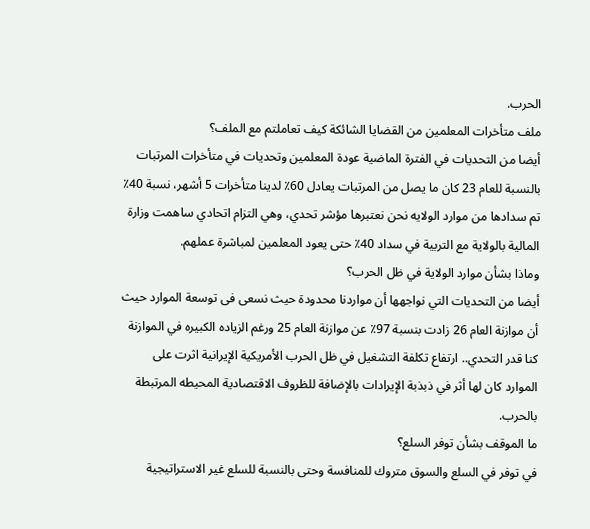الحرب.
ملف متأخرات المعلمين من القضايا الشائكة كيف تعاملتم مع الملف؟
أيضا من التحديات في الفترة الماضية عودة المعلمين وتحديات في متأخرات المرتبات بالنسبة للعام 23 كان ما يصل من المرتبات يعادل 60٪ لدينا متأخرات 5 أشهر، نسبة 40٪ تم سدادها من موارد الولايه نحن نعتبرها مؤشر تحدي، وهي التزام اتحادي ساهمت وزارة المالية بالولاية مع التربية في سداد 40٪ حتى يعود المعلمين لمباشرة عملهم.
وماذا بشأن موارد الولاية في ظل الحرب؟
أيضا من التحديات التي نواجهها أن مواردنا محدودة حيث نسعى فى توسعة الموارد حيث أن موازنة العام 26 زادت بنسبة 97٪ عن موازنة العام 25 ورغم الزياده الكبيره في الموازنة كنا قدر التحدي.. ارتفاع تكلفة التشغيل في ظل الحرب الأمريكية الإيرانية اثرت على الموارد كان لها أثر في ذبذبة الإيرادات بالإضافة للظروف الاقتصادية المحيطه المرتبطة بالحرب.
ما الموقف بشأن توفر السلع؟
في توفر في السلع والسوق متروك للمنافسة وحتى بالنسبة للسلع غير الاستراتيجية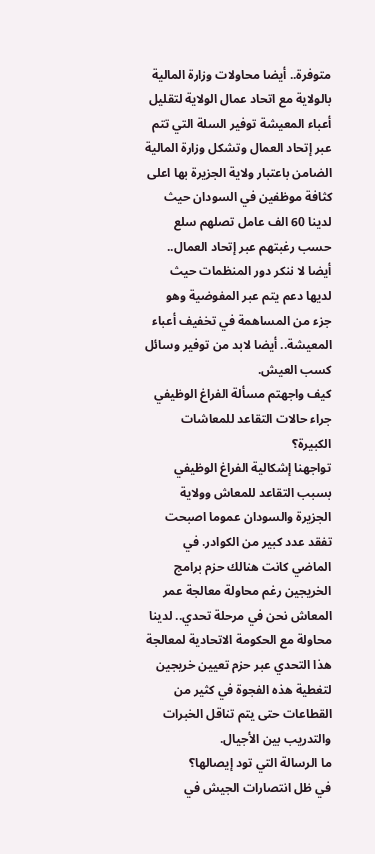متوفرة.. أيضا محاولات وزارة المالية بالولاية مع اتحاد عمال الولاية لتقليل أعباء المعيشة توفير السلة التي تتم عبر إتحاد العمال وتشكل وزارة المالية الضامن باعتبار ولاية الجزيرة بها اعلى كثافة موظفين في السودان حيث لدينا 60 الف عامل تصلهم سلع حسب رغبتهم عبر إتحاد العمال.. أيضا لا ننكر دور المنظمات حيث لديها دعم يتم عبر المفوضية وهو جزء من المساهمة في تخفيف أعباء المعيشة.. أيضا لابد من توفير وسائل كسب العيش.
كيف واجهتم مسألة الفراغ الوظيفي جراء حالات التقاعد للمعاشات الكبيرة؟
تواجهنا إشكالية الفراغ الوظيفي بسبب التقاعد للمعاش وولاية الجزيرة والسودان عموما اصبحت تفقد عدد كبير من الكوادر. في الماضي كانت هنالك حزم برامج الخريجين رغم محاولة معالجة عمر المعاش نحن في مرحلة تحدي.. لدينا محاولة مع الحكومة الاتحادية لمعالجة هذا التحدي عبر حزم تعيين خريجين لتغطية هذه الفجوة في كثير من القطاعات حتى يتم تناقل الخبرات والتدريب بين الأجيال.
ما الرسالة التي تود إيصالها؟
في ظل انتصارات الجيش في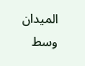الميدان وسط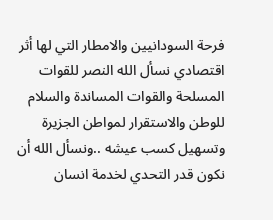فرحة السودانيين والامطار التي لها أثر اقتصادي نسأل الله النصر للقوات المسلحة والقوات المساندة والسلام للوطن والاستقرار لمواطن الجزيرة وتسهيل كسب عيشه ..ونسأل الله أن نكون قدر التحدي لخدمة انسان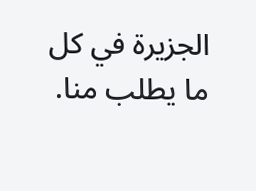الجزيرة في كل ما يطلب منا.